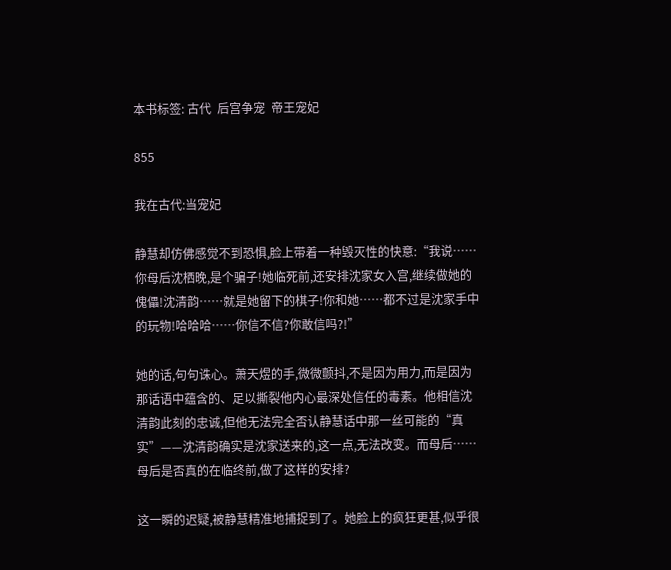本书标签: 古代  后宫争宠  帝王宠妃

855

我在古代:当宠妃

静慧却仿佛感觉不到恐惧,脸上带着一种毁灭性的快意:“我说……你母后沈栖晚,是个骗子!她临死前,还安排沈家女入宫,继续做她的傀儡!沈清韵……就是她留下的棋子!你和她……都不过是沈家手中的玩物!哈哈哈……你信不信?你敢信吗?!”

她的话,句句诛心。萧天煜的手,微微颤抖,不是因为用力,而是因为那话语中蕴含的、足以撕裂他内心最深处信任的毒素。他相信沈清韵此刻的忠诚,但他无法完全否认静慧话中那一丝可能的“真实”——沈清韵确实是沈家送来的,这一点,无法改变。而母后……母后是否真的在临终前,做了这样的安排?

这一瞬的迟疑,被静慧精准地捕捉到了。她脸上的疯狂更甚,似乎很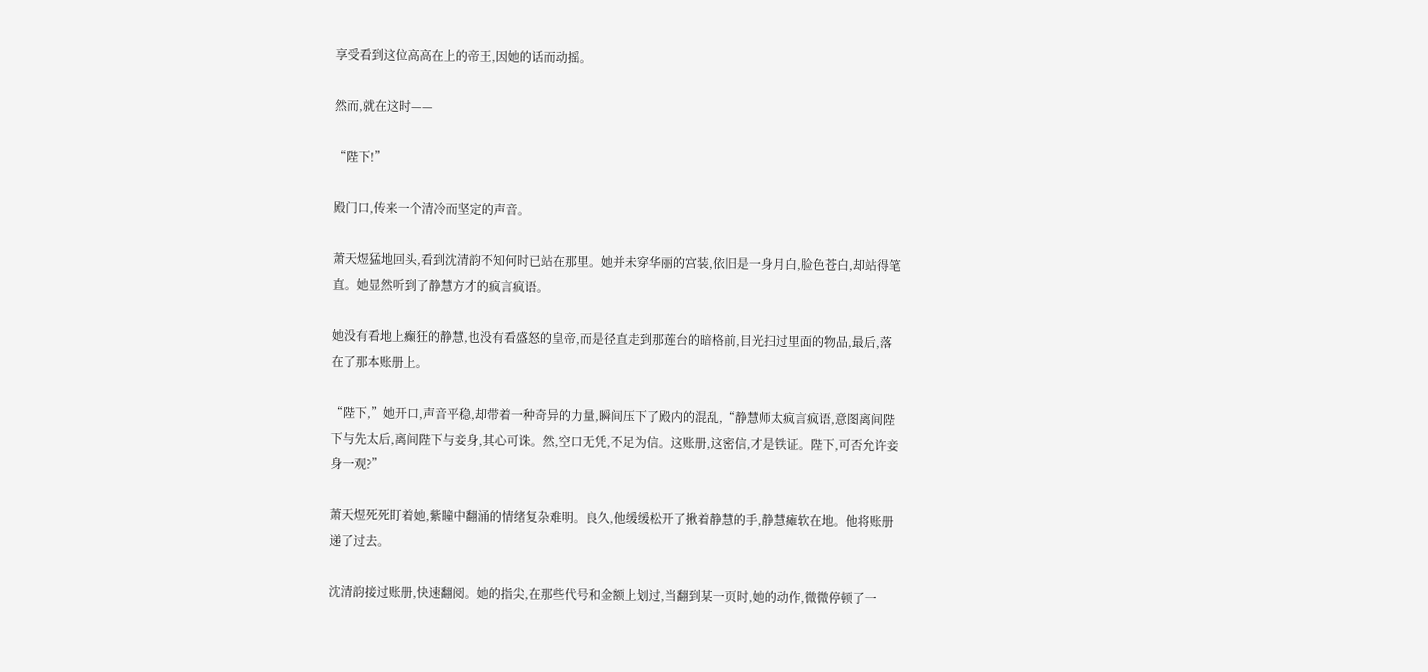享受看到这位高高在上的帝王,因她的话而动摇。

然而,就在这时——

“陛下!”

殿门口,传来一个清冷而坚定的声音。

萧天煜猛地回头,看到沈清韵不知何时已站在那里。她并未穿华丽的宫装,依旧是一身月白,脸色苍白,却站得笔直。她显然听到了静慧方才的疯言疯语。

她没有看地上癫狂的静慧,也没有看盛怒的皇帝,而是径直走到那莲台的暗格前,目光扫过里面的物品,最后,落在了那本账册上。

“陛下,”她开口,声音平稳,却带着一种奇异的力量,瞬间压下了殿内的混乱,“静慧师太疯言疯语,意图离间陛下与先太后,离间陛下与妾身,其心可诛。然,空口无凭,不足为信。这账册,这密信,才是铁证。陛下,可否允许妾身一观?”

萧天煜死死盯着她,紫瞳中翻涌的情绪复杂难明。良久,他缓缓松开了揪着静慧的手,静慧瘫软在地。他将账册递了过去。

沈清韵接过账册,快速翻阅。她的指尖,在那些代号和金额上划过,当翻到某一页时,她的动作,微微停顿了一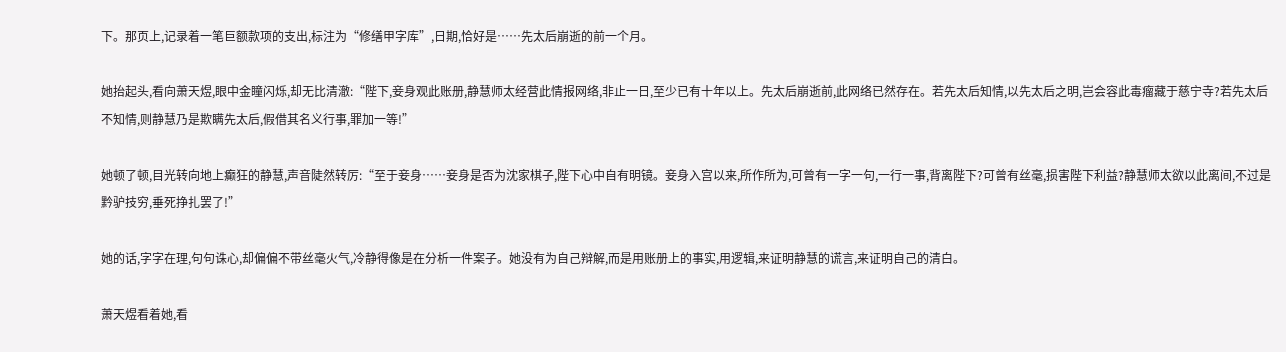下。那页上,记录着一笔巨额款项的支出,标注为“修缮甲字库”,日期,恰好是……先太后崩逝的前一个月。

她抬起头,看向萧天煜,眼中金瞳闪烁,却无比清澈:“陛下,妾身观此账册,静慧师太经营此情报网络,非止一日,至少已有十年以上。先太后崩逝前,此网络已然存在。若先太后知情,以先太后之明,岂会容此毒瘤藏于慈宁寺?若先太后不知情,则静慧乃是欺瞒先太后,假借其名义行事,罪加一等!”

她顿了顿,目光转向地上癫狂的静慧,声音陡然转厉:“至于妾身……妾身是否为沈家棋子,陛下心中自有明镜。妾身入宫以来,所作所为,可曾有一字一句,一行一事,背离陛下?可曾有丝毫,损害陛下利益?静慧师太欲以此离间,不过是黔驴技穷,垂死挣扎罢了!”

她的话,字字在理,句句诛心,却偏偏不带丝毫火气,冷静得像是在分析一件案子。她没有为自己辩解,而是用账册上的事实,用逻辑,来证明静慧的谎言,来证明自己的清白。

萧天煜看着她,看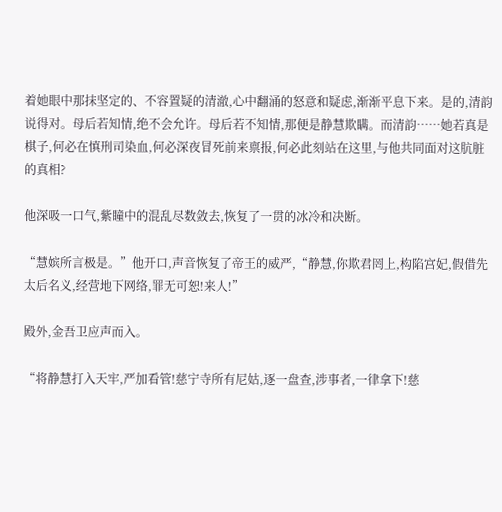着她眼中那抹坚定的、不容置疑的清澈,心中翻涌的怒意和疑虑,渐渐平息下来。是的,清韵说得对。母后若知情,绝不会允许。母后若不知情,那便是静慧欺瞒。而清韵……她若真是棋子,何必在慎刑司染血,何必深夜冒死前来禀报,何必此刻站在这里,与他共同面对这肮脏的真相?

他深吸一口气,紫瞳中的混乱尽数敛去,恢复了一贯的冰冷和决断。

“慧嫔所言极是。”他开口,声音恢复了帝王的威严,“静慧,你欺君罔上,构陷宫妃,假借先太后名义,经营地下网络,罪无可恕!来人!”

殿外,金吾卫应声而入。

“将静慧打入天牢,严加看管!慈宁寺所有尼姑,逐一盘查,涉事者,一律拿下!慈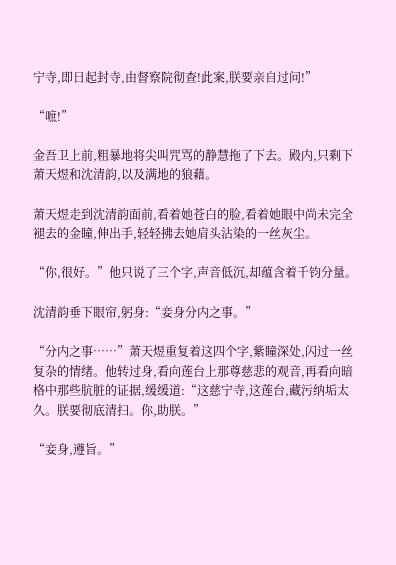宁寺,即日起封寺,由督察院彻查!此案,朕要亲自过问!”

“嗻!”

金吾卫上前,粗暴地将尖叫咒骂的静慧拖了下去。殿内,只剩下萧天煜和沈清韵,以及满地的狼藉。

萧天煜走到沈清韵面前,看着她苍白的脸,看着她眼中尚未完全褪去的金瞳,伸出手,轻轻拂去她肩头沾染的一丝灰尘。

“你,很好。”他只说了三个字,声音低沉,却蕴含着千钧分量。

沈清韵垂下眼帘,躬身:“妾身分内之事。”

“分内之事……”萧天煜重复着这四个字,紫瞳深处,闪过一丝复杂的情绪。他转过身,看向莲台上那尊慈悲的观音,再看向暗格中那些肮脏的证据,缓缓道:“这慈宁寺,这莲台,藏污纳垢太久。朕要彻底清扫。你,助朕。”

“妾身,遵旨。”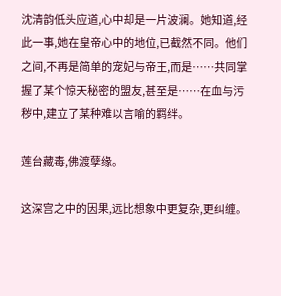沈清韵低头应道,心中却是一片波澜。她知道,经此一事,她在皇帝心中的地位,已截然不同。他们之间,不再是简单的宠妃与帝王,而是……共同掌握了某个惊天秘密的盟友,甚至是……在血与污秽中,建立了某种难以言喻的羁绊。

莲台藏毒,佛渡孽缘。

这深宫之中的因果,远比想象中更复杂,更纠缠。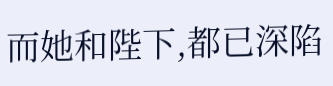而她和陛下,都已深陷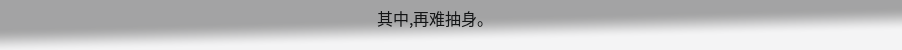其中,再难抽身。